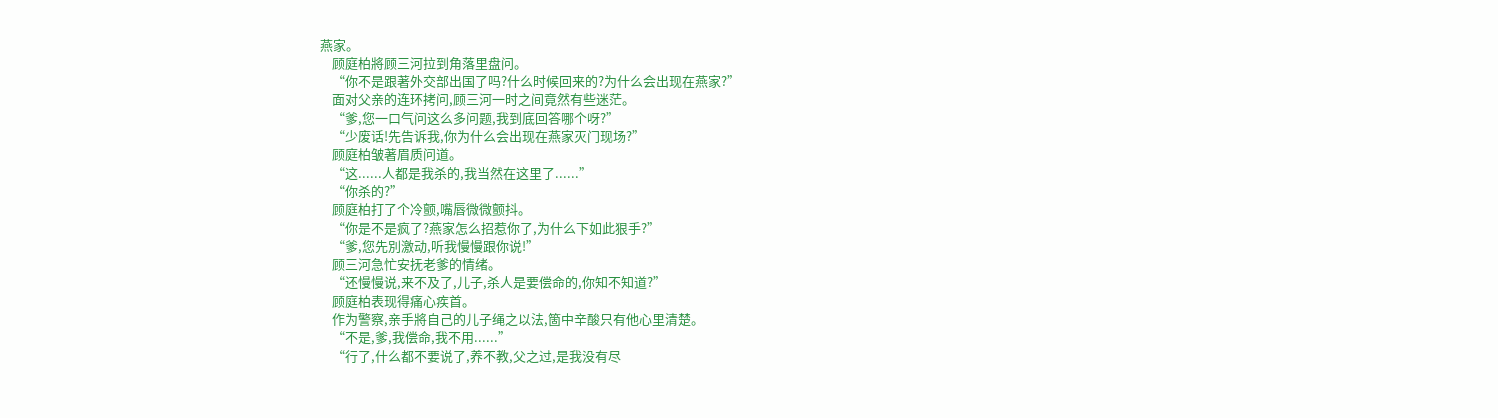燕家。
    顾庭柏將顾三河拉到角落里盘问。
    “你不是跟著外交部出国了吗?什么时候回来的?为什么会出现在燕家?”
    面对父亲的连环拷问,顾三河一时之间竟然有些迷茫。
    “爹,您一口气问这么多问题,我到底回答哪个呀?”
    “少废话!先告诉我,你为什么会出现在燕家灭门现场?”
    顾庭柏皱著眉质问道。
    “这......人都是我杀的,我当然在这里了......”
    “你杀的?”
    顾庭柏打了个冷颤,嘴唇微微颤抖。
    “你是不是疯了?燕家怎么招惹你了,为什么下如此狠手?”
    “爹,您先別激动,听我慢慢跟你说!”
    顾三河急忙安抚老爹的情绪。
    “还慢慢说,来不及了,儿子,杀人是要偿命的,你知不知道?”
    顾庭柏表现得痛心疾首。
    作为警察,亲手將自己的儿子绳之以法,箇中辛酸只有他心里清楚。
    “不是,爹,我偿命,我不用......”
    “行了,什么都不要说了,养不教,父之过,是我没有尽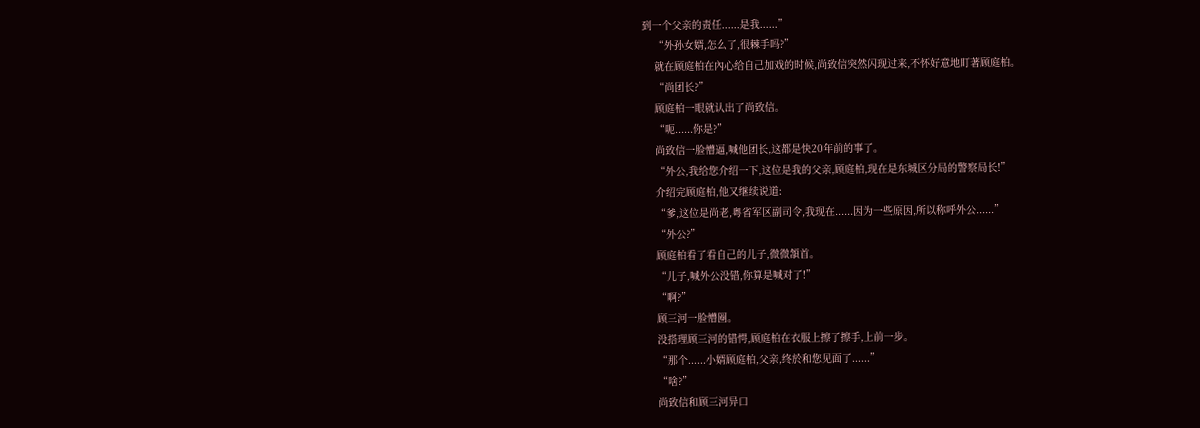到一个父亲的责任......是我......”
    “外孙女婿,怎么了,很棘手吗?”
    就在顾庭柏在內心给自己加戏的时候,尚致信突然闪现过来,不怀好意地盯著顾庭柏。
    “尚团长?”
    顾庭柏一眼就认出了尚致信。
    “呃......你是?”
    尚致信一脸懵逼,喊他团长,这都是快20年前的事了。
    “外公,我给您介绍一下,这位是我的父亲,顾庭柏,现在是东城区分局的警察局长!”
    介绍完顾庭柏,他又继续说道:
    “爹,这位是尚老,粤省军区副司令,我现在......因为一些原因,所以称呼外公......”
    “外公?”
    顾庭柏看了看自己的儿子,微微頷首。
    “儿子,喊外公没错,你算是喊对了!”
    “啊?”
    顾三河一脸懵圈。
    没搭理顾三河的错愕,顾庭柏在衣服上擦了擦手,上前一步。
    “那个......小婿顾庭柏,父亲,终於和您见面了......”
    “啥?”
    尚致信和顾三河异口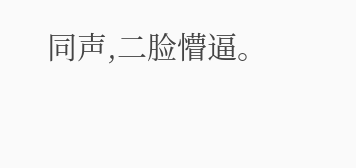同声,二脸懵逼。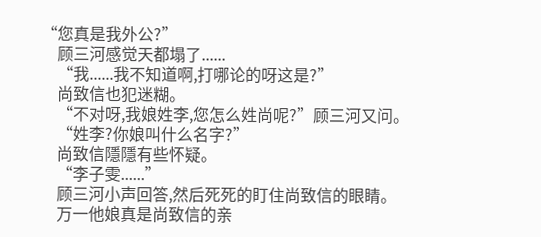“您真是我外公?”
    顾三河感觉天都塌了......
    “我......我不知道啊,打哪论的呀这是?”
    尚致信也犯迷糊。
    “不对呀,我娘姓李,您怎么姓尚呢?”顾三河又问。
    “姓李?你娘叫什么名字?”
    尚致信隱隱有些怀疑。
    “李子雯......”
    顾三河小声回答,然后死死的盯住尚致信的眼睛。
    万一他娘真是尚致信的亲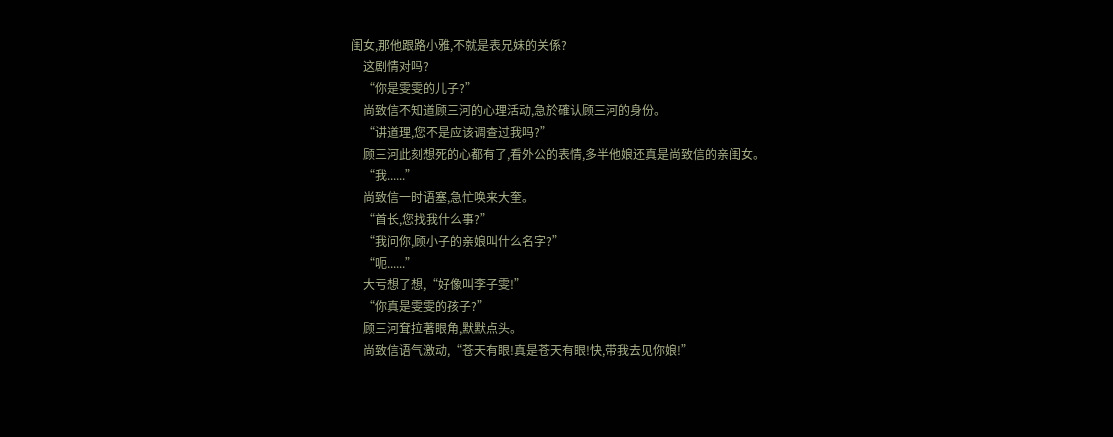闺女,那他跟路小雅,不就是表兄妹的关係?
    这剧情对吗?
    “你是雯雯的儿子?”
    尚致信不知道顾三河的心理活动,急於確认顾三河的身份。
    “讲道理,您不是应该调查过我吗?”
    顾三河此刻想死的心都有了,看外公的表情,多半他娘还真是尚致信的亲闺女。
    “我......”
    尚致信一时语塞,急忙唤来大奎。
    “首长,您找我什么事?”
    “我问你,顾小子的亲娘叫什么名字?”
    “呃......”
    大亏想了想,“好像叫李子雯!”
    “你真是雯雯的孩子?”
    顾三河耷拉著眼角,默默点头。
    尚致信语气激动,“苍天有眼!真是苍天有眼!快,带我去见你娘!”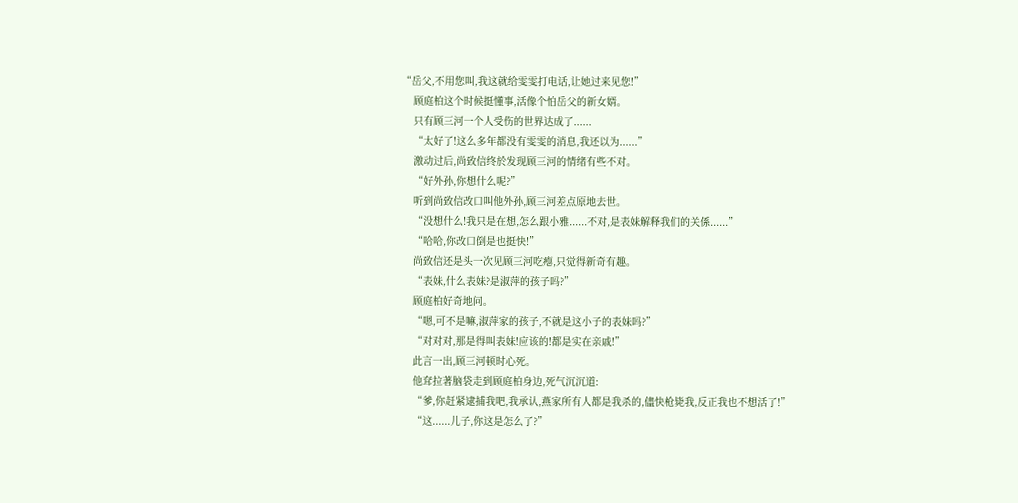“岳父,不用您叫,我这就给雯雯打电话,让她过来见您!”
    顾庭柏这个时候挺懂事,活像个怕岳父的新女婿。
    只有顾三河一个人受伤的世界达成了......
    “太好了!这么多年都没有雯雯的消息,我还以为......”
    激动过后,尚致信终於发现顾三河的情绪有些不对。
    “好外孙,你想什么呢?”
    听到尚致信改口叫他外孙,顾三河差点原地去世。
    “没想什么!我只是在想,怎么跟小雅......不对,是表妹解释我们的关係......”
    “哈哈,你改口倒是也挺快!”
    尚致信还是头一次见顾三河吃瘪,只觉得新奇有趣。
    “表妹,什么表妹?是淑萍的孩子吗?”
    顾庭柏好奇地问。
    “嗯,可不是嘛,淑萍家的孩子,不就是这小子的表妹吗?”
    “对对对,那是得叫表妹!应该的!都是实在亲戚!”
    此言一出,顾三河顿时心死。
    他耷拉著脑袋走到顾庭柏身边,死气沉沉道:
    “爹,你赶紧逮捕我吧,我承认,燕家所有人都是我杀的,儘快枪毙我,反正我也不想活了!”
    “这......儿子,你这是怎么了?”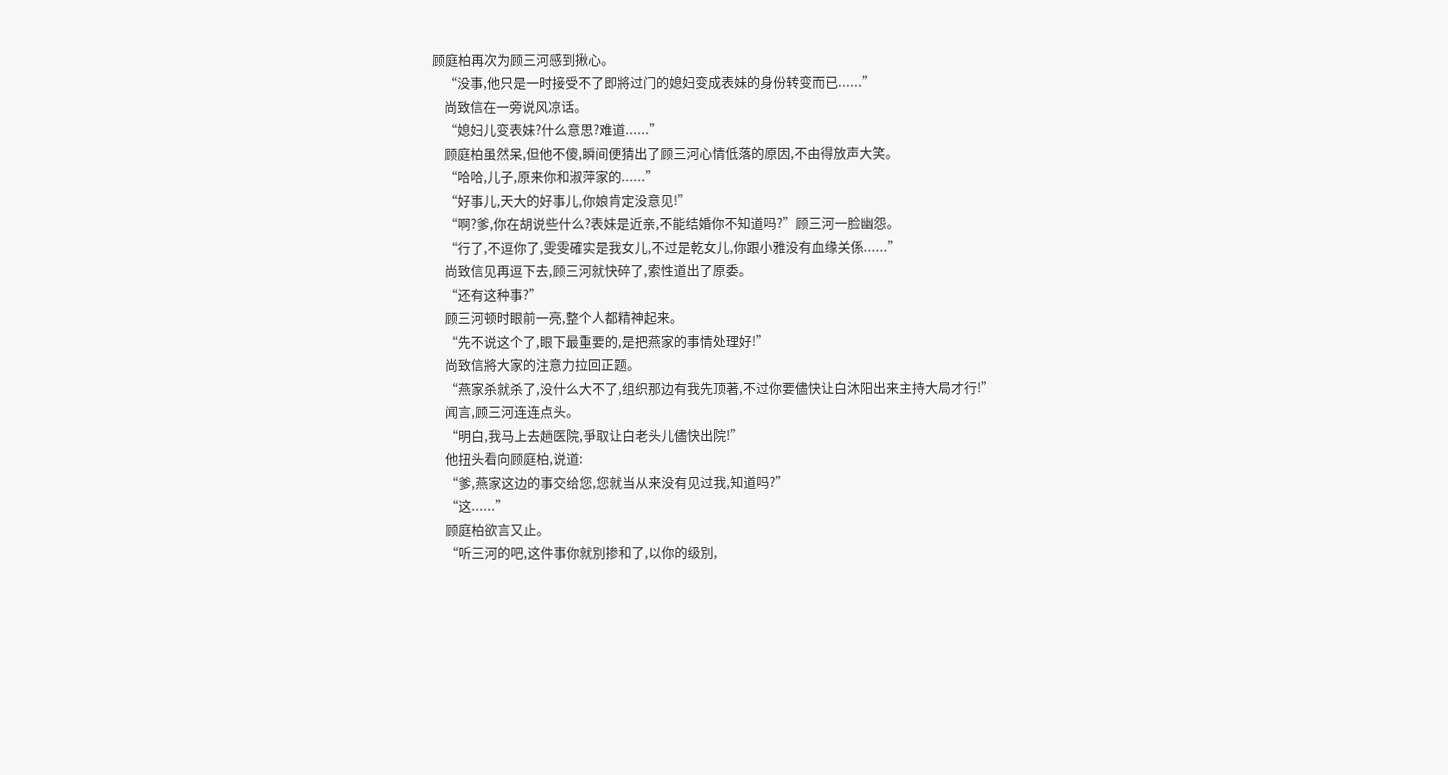顾庭柏再次为顾三河感到揪心。
    “没事,他只是一时接受不了即將过门的媳妇变成表妹的身份转变而已......”
    尚致信在一旁说风凉话。
    “媳妇儿变表妹?什么意思?难道......”
    顾庭柏虽然呆,但他不傻,瞬间便猜出了顾三河心情低落的原因,不由得放声大笑。
    “哈哈,儿子,原来你和淑萍家的......”
    “好事儿,天大的好事儿,你娘肯定没意见!”
    “啊?爹,你在胡说些什么?表妹是近亲,不能结婚你不知道吗?”顾三河一脸幽怨。
    “行了,不逗你了,雯雯確实是我女儿,不过是乾女儿,你跟小雅没有血缘关係......”
    尚致信见再逗下去,顾三河就快碎了,索性道出了原委。
    “还有这种事?”
    顾三河顿时眼前一亮,整个人都精神起来。
    “先不说这个了,眼下最重要的,是把燕家的事情处理好!”
    尚致信將大家的注意力拉回正题。
    “燕家杀就杀了,没什么大不了,组织那边有我先顶著,不过你要儘快让白沐阳出来主持大局才行!”
    闻言,顾三河连连点头。
    “明白,我马上去趟医院,爭取让白老头儿儘快出院!”
    他扭头看向顾庭柏,说道:
    “爹,燕家这边的事交给您,您就当从来没有见过我,知道吗?”
    “这......”
    顾庭柏欲言又止。
    “听三河的吧,这件事你就別掺和了,以你的级別,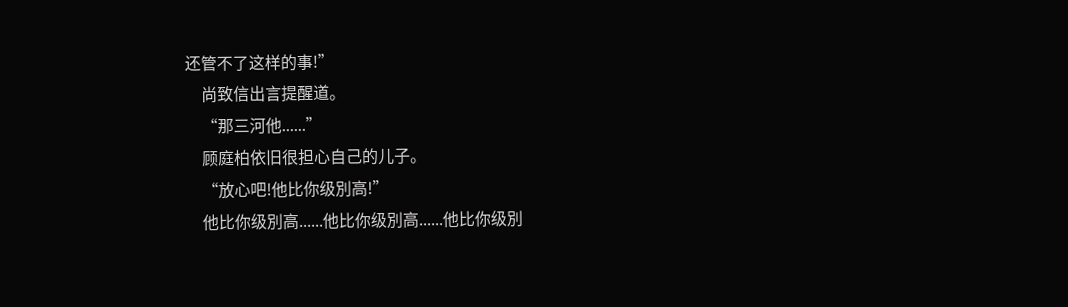还管不了这样的事!”
    尚致信出言提醒道。
    “那三河他......”
    顾庭柏依旧很担心自己的儿子。
    “放心吧!他比你级別高!”
    他比你级別高......他比你级別高......他比你级別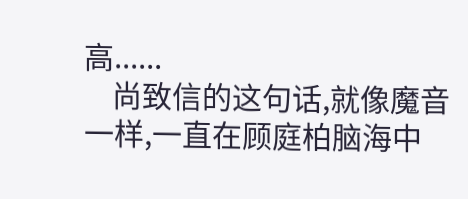高......
    尚致信的这句话,就像魔音一样,一直在顾庭柏脑海中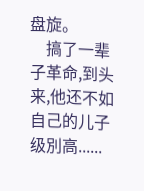盘旋。
    搞了一辈子革命,到头来,他还不如自己的儿子级別高......